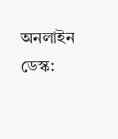অনলাইন ডেস্ক: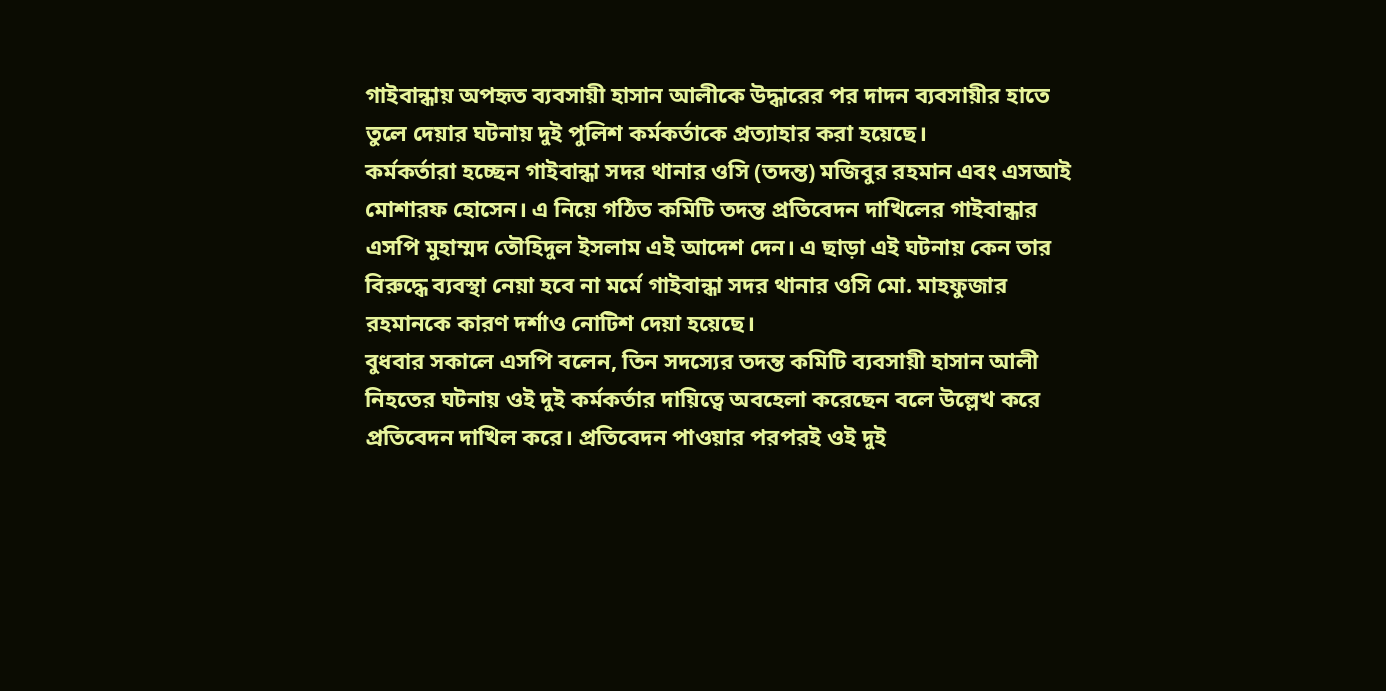গাইবান্ধায় অপহৃত ব্যবসায়ী হাসান আলীকে উদ্ধারের পর দাদন ব্যবসায়ীর হাতে তুলে দেয়ার ঘটনায় দুই পুলিশ কর্মকর্তাকে প্রত্যাহার করা হয়েছে।
কর্মকর্তারা হচ্ছেন গাইবান্ধা সদর থানার ওসি (তদন্ত) মজিবুর রহমান এবং এসআই মোশারফ হোসেন। এ নিয়ে গঠিত কমিটি তদন্ত প্রতিবেদন দাখিলের গাইবান্ধার এসপি মুহাম্মদ তৌহিদুল ইসলাম এই আদেশ দেন। এ ছাড়া এই ঘটনায় কেন তার বিরুদ্ধে ব্যবস্থা নেয়া হবে না মর্মে গাইবান্ধা সদর থানার ওসি মো. মাহফুজার রহমানকে কারণ দর্শাও নোটিশ দেয়া হয়েছে।
বুধবার সকালে এসপি বলেন, তিন সদস্যের তদন্ত কমিটি ব্যবসায়ী হাসান আলী নিহতের ঘটনায় ওই দুই কর্মকর্তার দায়িত্বে অবহেলা করেছেন বলে উল্লেখ করে প্রতিবেদন দাখিল করে। প্রতিবেদন পাওয়ার পরপরই ওই দুই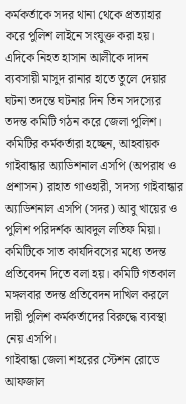কর্মকর্তাকে সদর থানা থেকে প্রত্যাহার করে পুলিশ লাইনে সংযুক্ত করা হয়।
এদিকে নিহত হাসান আলীকে দাদন ব্যবসায়ী মাসুদ রানার হাতে তুলে দেয়ার ঘটনা তদন্তে ঘটনার দিন তিন সদস্যের তদন্ত কমিটি গঠন করে জেলা পুলিশ।
কমিটির কর্মকর্তারা হচ্ছেন, আহবায়ক গাইবান্ধার অ্যাডিশনাল এসপি (অপরাধ ও প্রশাসন) রাহাত গাওহারী, সদস্য গাইবান্ধার অ্যাডিশনাল এসপি (সদর) আবু খায়ের ও পুলিশ পরিদর্শক আবদুল লতিফ মিয়া। কমিটিকে সাত কার্যদিবসের মধ্যে তদন্ত প্রতিবেদন দিতে বলা হয়। কমিটি গতকাল মঙ্গলবার তদন্ত প্রতিবেদন দাখিল করলে দায়ী পুলিশ কর্মকর্তাদের বিরুদ্ধে ব্যবস্থা নেয় এসপি।
গাইবান্ধা জেলা শহরের স্টেশন রোডে আফজাল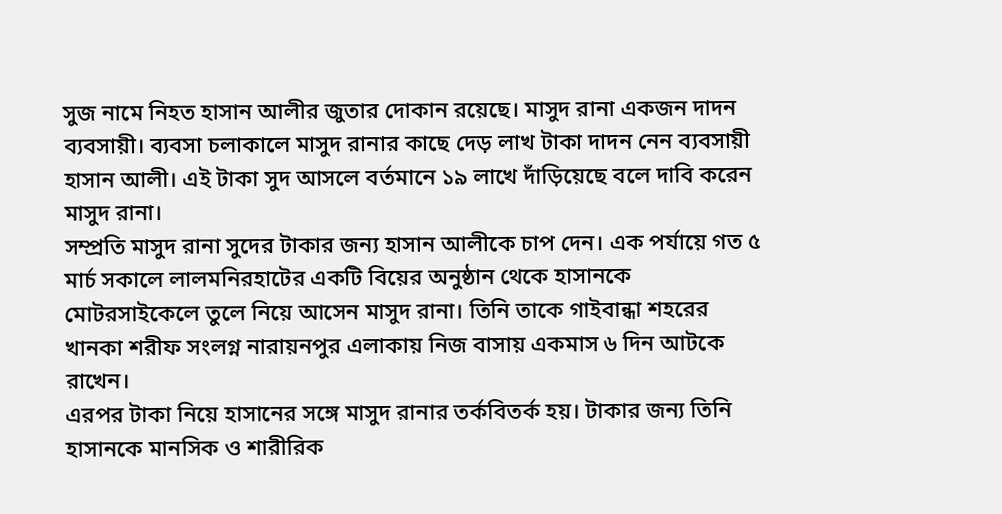সুজ নামে নিহত হাসান আলীর জুতার দোকান রয়েছে। মাসুদ রানা একজন দাদন ব্যবসায়ী। ব্যবসা চলাকালে মাসুদ রানার কাছে দেড় লাখ টাকা দাদন নেন ব্যবসায়ী হাসান আলী। এই টাকা সুদ আসলে বর্তমানে ১৯ লাখে দাঁড়িয়েছে বলে দাবি করেন মাসুদ রানা।
সম্প্রতি মাসুদ রানা সুদের টাকার জন্য হাসান আলীকে চাপ দেন। এক পর্যায়ে গত ৫ মার্চ সকালে লালমনিরহাটের একটি বিয়ের অনুষ্ঠান থেকে হাসানকে মোটরসাইকেলে তুলে নিয়ে আসেন মাসুদ রানা। তিনি তাকে গাইবান্ধা শহরের খানকা শরীফ সংলগ্ন নারায়নপুর এলাকায় নিজ বাসায় একমাস ৬ দিন আটকে রাখেন।
এরপর টাকা নিয়ে হাসানের সঙ্গে মাসুদ রানার তর্কবিতর্ক হয়। টাকার জন্য তিনি হাসানকে মানসিক ও শারীরিক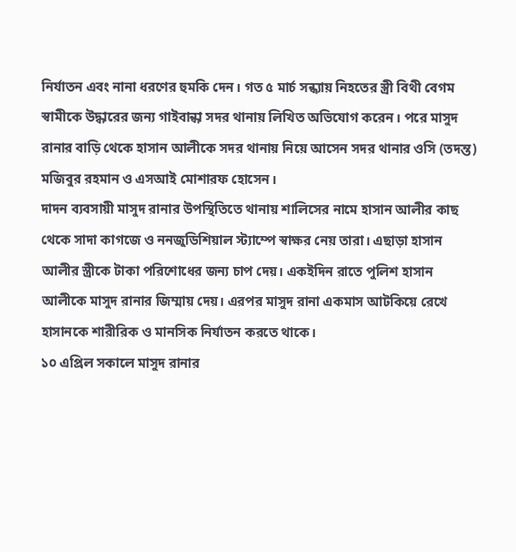নির্যাতন এবং নানা ধরণের হুমকি দেন। গত ৫ মার্চ সন্ধ্যায় নিহতের স্ত্রী বিথী বেগম স্বামীকে উদ্ধারের জন্য গাইবান্ধা সদর থানায় লিখিত অভিযোগ করেন। পরে মাসুদ রানার বাড়ি থেকে হাসান আলীকে সদর থানায় নিয়ে আসেন সদর থানার ওসি (তদন্ত) মজিবুর রহমান ও এসআই মোশারফ হোসেন।
দাদন ব্যবসায়ী মাসুদ রানার উপস্থিতিতে থানায় শালিসের নামে হাসান আলীর কাছ থেকে সাদা কাগজে ও ননজুডিশিয়াল স্ট্যাম্পে স্বাক্ষর নেয় তারা। এছাড়া হাসান আলীর স্ত্রীকে টাকা পরিশোধের জন্য চাপ দেয়। একইদিন রাতে পুলিশ হাসান আলীকে মাসুদ রানার জিম্মায় দেয়। এরপর মাসুদ রানা একমাস আটকিয়ে রেখে হাসানকে শারীরিক ও মানসিক নির্যাতন করতে থাকে।
১০ এপ্রিল সকালে মাসুদ রানার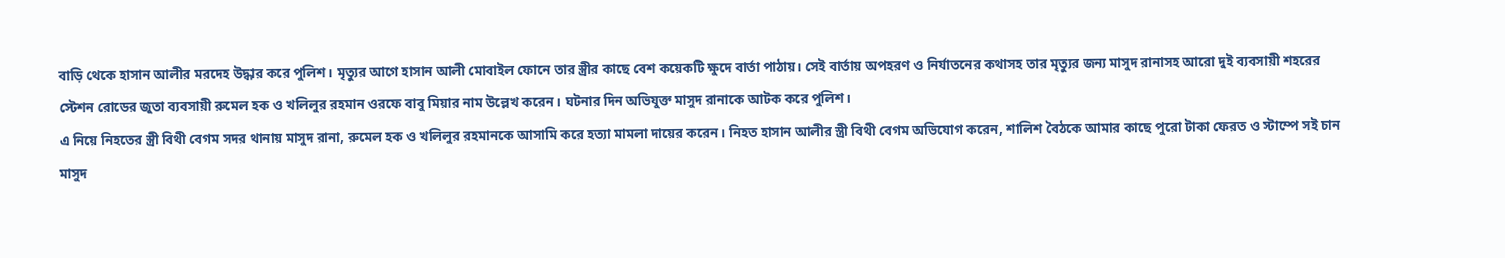বাড়ি থেকে হাসান আলীর মরদেহ উদ্ধার করে পুলিশ। মৃত্যুর আগে হাসান আলী মোবাইল ফোনে তার স্ত্রীর কাছে বেশ কয়েকটি ক্ষুদে বার্তা পাঠায়। সেই বার্তায় অপহরণ ও নির্যাতনের কথাসহ তার মৃত্যুর জন্য মাসুদ রানাসহ আরো দুই ব্যবসায়ী শহরের স্টেশন রোডের জুতা ব্যবসায়ী রুমেল হক ও খলিলুর রহমান ওরফে বাবু মিয়ার নাম উল্লেখ করেন। ঘটনার দিন অভিযুক্ত মাসুদ রানাকে আটক করে পুলিশ।
এ নিয়ে নিহতের স্ত্রী বিথী বেগম সদর থানায় মাসুদ রানা, রুমেল হক ও খলিলুর রহমানকে আসামি করে হত্যা মামলা দায়ের করেন। নিহত হাসান আলীর স্ত্রী বিথী বেগম অভিযোগ করেন, শালিশ বৈঠকে আমার কাছে পুরো টাকা ফেরত ও স্টাম্পে সই চান মাসুদ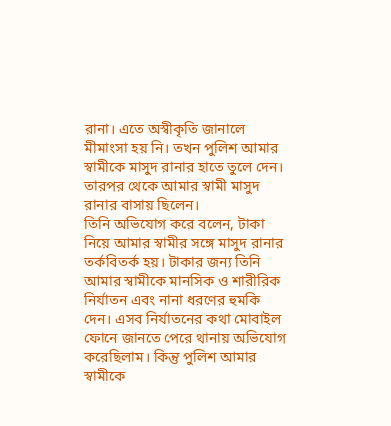রানা। এতে অস্বীকৃতি জানালে মীমাংসা হয় নি। তখন পুলিশ আমার স্বামীকে মাসুদ রানার হাতে তুলে দেন। তারপর থেকে আমার স্বামী মাসুদ রানার বাসায় ছিলেন।
তিনি অভিযোগ করে বলেন, টাকা নিয়ে আমার স্বামীর সঙ্গে মাসুদ রানার তর্কবিতর্ক হয়। টাকার জন্য তিনি আমার স্বামীকে মানসিক ও শারীরিক নির্যাতন এবং নানা ধরণের হুমকি দেন। এসব নির্যাতনের কথা মোবাইল ফোনে জানতে পেরে থানায় অভিযোগ করেছিলাম। কিন্তু পুলিশ আমার স্বামীকে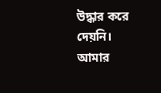উদ্ধার করে দেয়নি। আমার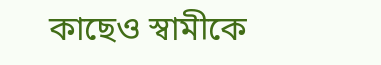কাছেও স্বামীকে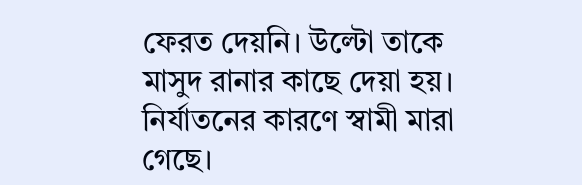ফেরত দেয়নি। উল্টো তাকে মাসুদ রানার কাছে দেয়া হয়। নির্যাতনের কারণে স্বামী মারা গেছে।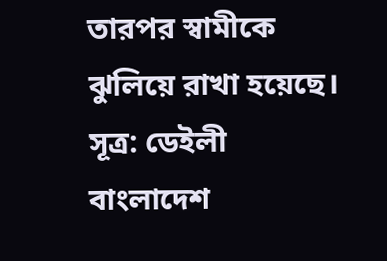তারপর স্বামীকে ঝুলিয়ে রাখা হয়েছে। সূত্র: ডেইলী বাংলাদেশ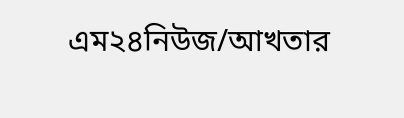এম২৪নিউজ/আখতার